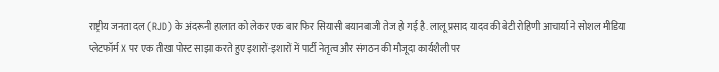राष्ट्रीय जनता दल (RJD) के अंदरूनी हालात को लेकर एक बार फिर सियासी बयानबाजी तेज हो गई है. लालू प्रसाद यादव की बेटी रोहिणी आचार्या ने सोशल मीडिया प्लेटफॉर्म X पर एक तीखा पोस्ट साझा करते हुए इशारों-इशारों में पार्टी नेतृत्व और संगठन की मौजूदा कार्यशैली पर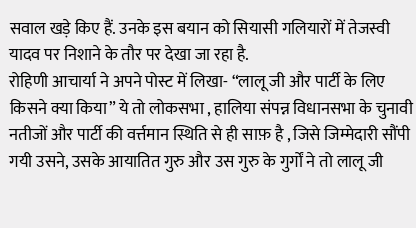सवाल खड़े किए हैं. उनके इस बयान को सियासी गलियारों में तेजस्वी यादव पर निशाने के तौर पर देखा जा रहा है.
रोहिणी आचार्या ने अपने पोस्ट में लिखा- “लालू जी और पार्टी के लिए किसने क्या किया” ये तो लोकसभा , हालिया संपन्न विधानसभा के चुनावी नतीजों और पार्टी की वर्त्तमान स्थिति से ही साफ़ है , जिसे जिम्मेदारी सौंपी गयी उसने, उसके आयातित गुरु और उस गुरु के गुर्गों ने तो लालू जी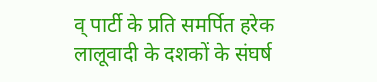व् पार्टी के प्रति समर्पित हरेक लालूवादी के दशकों के संघर्ष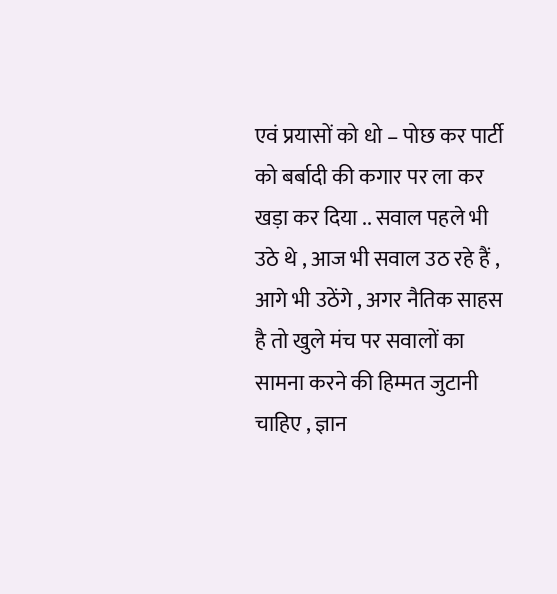एवं प्रयासों को धो – पोछ कर पार्टी को बर्बादी की कगार पर ला कर खड़ा कर दिया .. सवाल पहले भी उठे थे , आज भी सवाल उठ रहे हैं , आगे भी उठेंगे , अगर नैतिक साहस है तो खुले मंच पर सवालों का सामना करने की हिम्मत जुटानी चाहिए , ज्ञान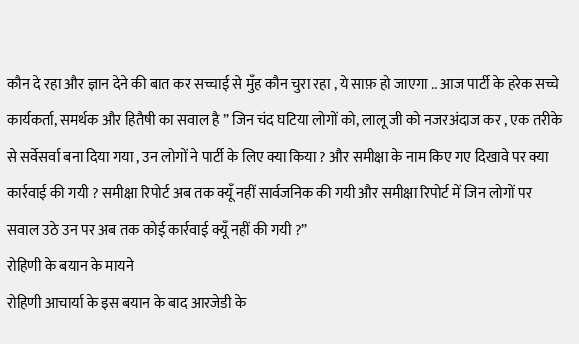कौन दे रहा और ज्ञान देने की बात कर सच्चाई से मुँह कौन चुरा रहा , ये साफ़ हो जाएगा .. आज पार्टी के हरेक सच्चे कार्यकर्ता, समर्थक और हितैषी का सवाल है ” जिन चंद घटिया लोगों को, लालू जी को नजरअंदाज कर , एक तरीके से सर्वेसर्वा बना दिया गया , उन लोगों ने पार्टी के लिए क्या किया ? और समीक्षा के नाम किए गए दिखावे पर क्या कार्रवाई की गयी ? समीक्षा रिपोर्ट अब तक क्यूँ नहीं सार्वजनिक की गयी और समीक्षा रिपोर्ट में जिन लोगों पर सवाल उठे उन पर अब तक कोई कार्रवाई क्यूँ नहीं की गयी ?”
रोहिणी के बयान के मायने
रोहिणी आचार्या के इस बयान के बाद आरजेडी के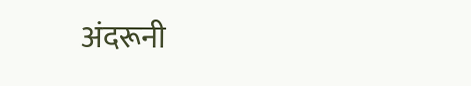अंदरूनी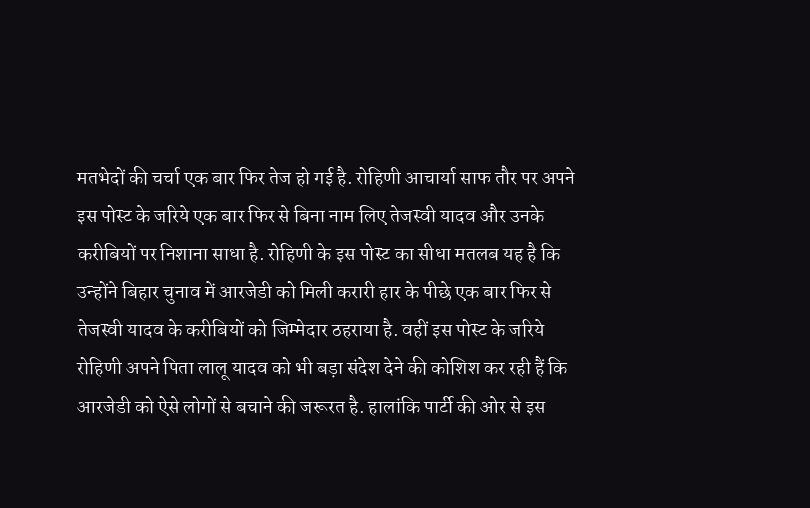मतभेदों की चर्चा एक बार फिर तेज हो गई है. रोहिणी आचार्या साफ तौर पर अपने इस पोस्ट के जरिये एक बार फिर से बिना नाम लिए तेजस्वी यादव और उनके करीबियों पर निशाना साधा है. रोहिणी के इस पोस्ट का सीधा मतलब यह है कि उन्होंने बिहार चुनाव में आरजेडी को मिली करारी हार के पीछे एक बार फिर से तेजस्वी यादव के करीबियों को जिम्मेदार ठहराया है. वहीं इस पोस्ट के जरिये रोहिणी अपने पिता लालू यादव को भी बड़ा संदेश देने की कोशिश कर रही हैं कि आरजेडी को ऐसे लोगों से बचाने की जरूरत है. हालांकि पार्टी की ओर से इस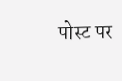पोस्ट पर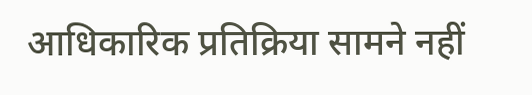आधिकारिक प्रतिक्रिया सामने नहीं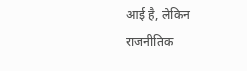आई है, लेकिन राजनीतिक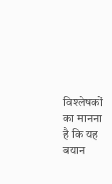विश्लेषकों का मानना है कि यह बयान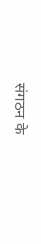संगठन के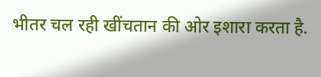भीतर चल रही खींचतान की ओर इशारा करता है.